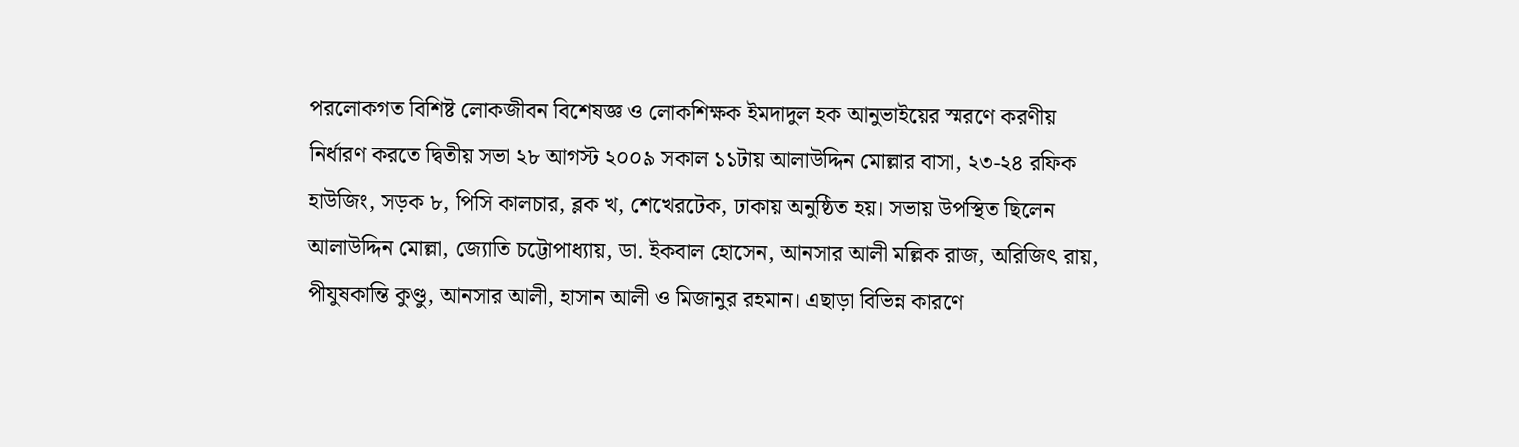পরলোকগত বিশিষ্ট লোকজীবন বিশেষজ্ঞ ও লোকশিক্ষক ইমদাদুল হক আনুভাইয়ের স্মরণে করণীয় নির্ধারণ করতে দ্বিতীয় সভা ২৮ আগস্ট ২০০৯ সকাল ১১টায় আলাউদ্দিন মোল্লার বাসা, ২৩-২৪ রফিক হাউজিং, সড়ক ৮, পিসি কালচার, ব্লক খ, শেখেরটেক, ঢাকায় অনুষ্ঠিত হয়। সভায় উপস্থিত ছিলেন আলাউদ্দিন মোল্লা, জ্যোতি চট্টোপাধ্যায়, ডা. ইকবাল হোসেন, আনসার আলী মল্লিক রাজ, অরিজিৎ রায়, পীযুষকান্তি কুণ্ডু, আনসার আলী, হাসান আলী ও মিজানুর রহমান। এছাড়া বিভিন্ন কারণে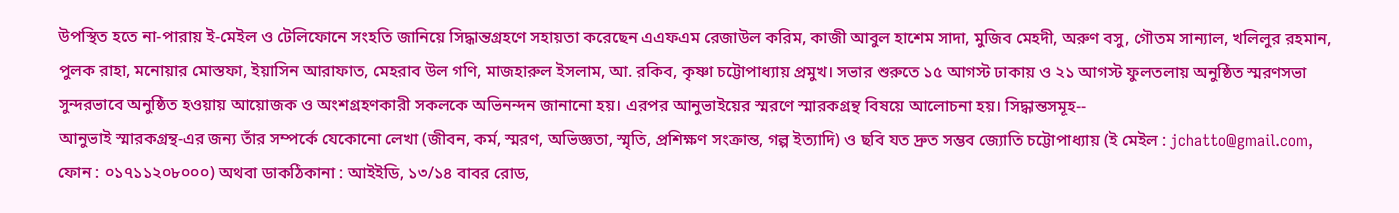উপস্থিত হতে না-পারায় ই-মেইল ও টেলিফোনে সংহতি জানিয়ে সিদ্ধান্তগ্রহণে সহায়তা করেছেন এএফএম রেজাউল করিম, কাজী আবুল হাশেম সাদা, মুজিব মেহদী, অরুণ বসু, গৌতম সান্যাল, খলিলুর রহমান, পুলক রাহা, মনোয়ার মোস্তফা, ইয়াসিন আরাফাত, মেহরাব উল গণি, মাজহারুল ইসলাম, আ. রকিব, কৃষ্ণা চট্টোপাধ্যায় প্রমুখ। সভার শুরুতে ১৫ আগস্ট ঢাকায় ও ২১ আগস্ট ফুলতলায় অনুষ্ঠিত স্মরণসভা সুন্দরভাবে অনুষ্ঠিত হওয়ায় আয়োজক ও অংশগ্রহণকারী সকলকে অভিনন্দন জানানো হয়। এরপর আনুভাইয়ের স্মরণে স্মারকগ্রন্থ বিষয়ে আলোচনা হয়। সিদ্ধান্তসমূহ--
আনুভাই স্মারকগ্রন্থ-এর জন্য তাঁর সম্পর্কে যেকোনো লেখা (জীবন, কর্ম, স্মরণ, অভিজ্ঞতা, স্মৃতি, প্রশিক্ষণ সংক্রান্ত, গল্প ইত্যাদি) ও ছবি যত দ্রুত সম্ভব জ্যোতি চট্টোপাধ্যায় (ই মেইল : jchatto@gmail.com, ফোন : ০১৭১১২০৮০০০) অথবা ডাকঠিকানা : আইইডি, ১৩/১৪ বাবর রোড,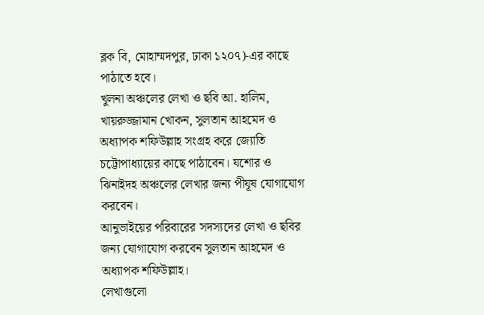ব্লক বি, মোহাম্মদপুর, ঢাকা ১২০৭)-এর কাছে পাঠাতে হবে।
খুলনা অঞ্চলের লেখা ও ছবি আ. হালিম, খায়রুজ্জামান খোকন, সুলতান আহমেদ ও অধ্যাপক শফিউল্লাহ সংগ্রহ করে জ্যোতি চট্টোপাধ্যায়ের কাছে পাঠাবেন। যশোর ও ঝিনাইদহ অঞ্চলের লেখার জন্য পীযূষ যোগাযোগ করবেন।
আনুভাইয়ের পরিবারের সদস্যদের লেখা ও ছবির জন্য যোগাযোগ করবেন সুলতান আহমেদ ও অধ্যাপক শফিউল্লাহ।
লেখাগুলো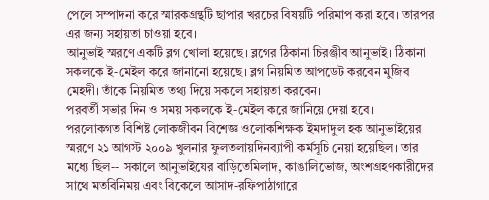পেলে সম্পাদনা করে স্মারকগ্রন্থটি ছাপার খরচের বিষয়টি পরিমাপ করা হবে। তারপর এর জন্য সহায়তা চাওয়া হবে।
আনুভাই স্মরণে একটি ব্লগ খোলা হয়েছে। ব্লগের ঠিকানা চিরঞ্জীব আনুভাই। ঠিকানা সকলকে ই-মেইল করে জানানো হয়েছে। ব্লগ নিয়মিত আপডেট করবেন মুজিব মেহদী। তাঁকে নিয়মিত তথ্য দিয়ে সকলে সহায়তা করবেন।
পরবর্তী সভার দিন ও সময় সকলকে ই-মেইল করে জানিয়ে দেয়া হবে।
পরলোকগত বিশিষ্ট লোকজীবন বিশেজ্ঞ ওলোকশিক্ষক ইমদাদুল হক আনুভাইয়ের স্মরণে ২১ আগস্ট ২০০৯ খুলনার ফুলতলায়দিনব্যাপী কর্মসূচি নেয়া হয়েছিল। তার মধ্যে ছিল-- সকালে আনুভাইযের বাড়িতেমিলাদ, কাঙালিভোজ, অংশগ্রহণকারীদের সাথে মতবিনিময় এবং বিকেলে আসাদ-রফিপাঠাগারে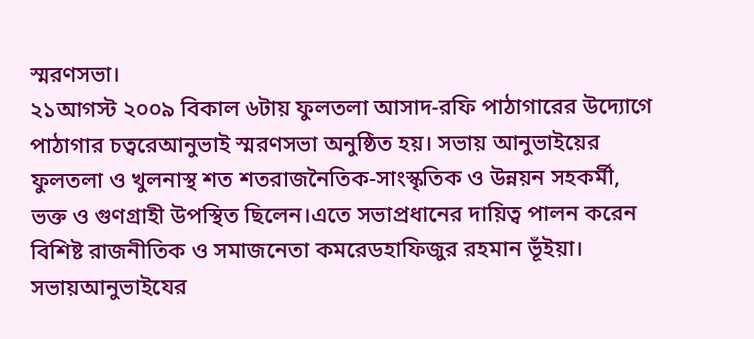স্মরণসভা।
২১আগস্ট ২০০৯ বিকাল ৬টায় ফুলতলা আসাদ-রফি পাঠাগারের উদ্যোগে পাঠাগার চত্বরেআনুভাই স্মরণসভা অনুষ্ঠিত হয়। সভায় আনুভাইয়ের ফুলতলা ও খুলনাস্থ শত শতরাজনৈতিক-সাংস্কৃতিক ও উন্নয়ন সহকর্মী, ভক্ত ও গুণগ্রাহী উপস্থিত ছিলেন।এতে সভাপ্রধানের দায়িত্ব পালন করেন বিশিষ্ট রাজনীতিক ও সমাজনেতা কমরেডহাফিজুর রহমান ভূঁইয়া।
সভায়আনুভাইযের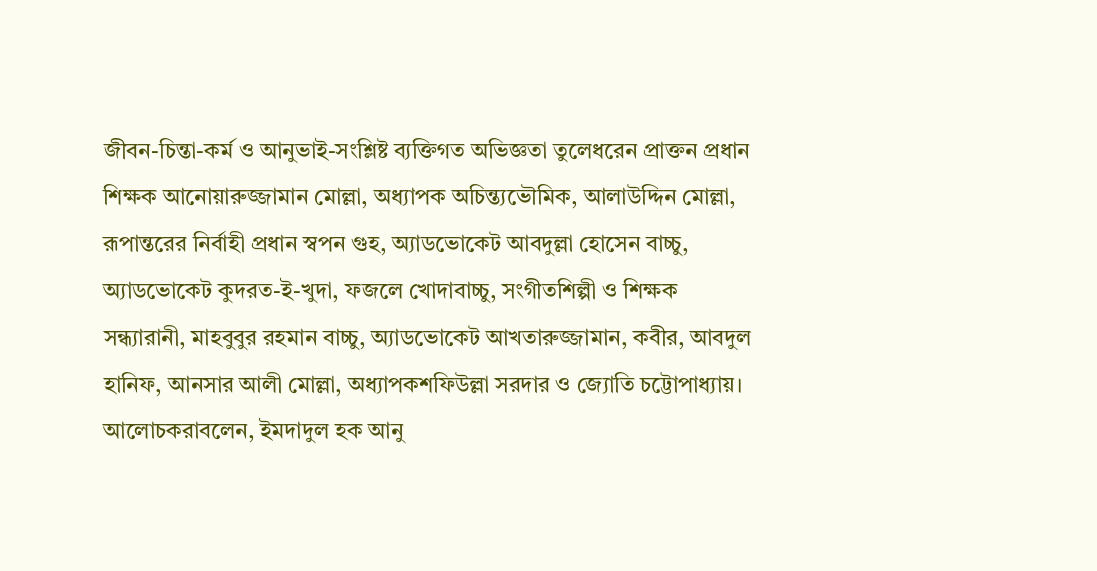জীবন-চিন্তা-কর্ম ও আনুভাই-সংশ্লিষ্ট ব্যক্তিগত অভিজ্ঞতা তুলেধরেন প্রাক্তন প্রধান শিক্ষক আনোয়ারুজ্জামান মোল্লা, অধ্যাপক অচিন্ত্যভৌমিক, আলাউদ্দিন মোল্লা, রূপান্তরের নির্বাহী প্রধান স্বপন গুহ, অ্যাডভোকেট আবদুল্লা হোসেন বাচ্চু, অ্যাডভোকেট কুদরত-ই-খুদা, ফজলে খোদাবাচ্চু, সংগীতশিল্পী ও শিক্ষক সন্ধ্যারানী, মাহবুবুর রহমান বাচ্চু, অ্যাডভোকেট আখতারুজ্জামান, কবীর, আবদুল হানিফ, আনসার আলী মোল্লা, অধ্যাপকশফিউল্লা সরদার ও জ্যোতি চট্টোপাধ্যায়। আলোচকরাবলেন, ইমদাদুল হক আনু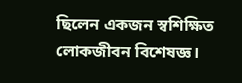ছিলেন একজন স্বশিক্ষিত লোকজীবন বিশেষজ্ঞ।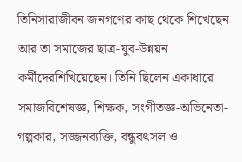তিনিসারাজীবন জনগণের কাছ থেকে শিখেছেন আর তা সমাজের ছাত্র-যুব-উন্নয়ন কর্মীদেরশিখিয়েছেন। তিনি ছিলেন একাধারে সমাজবিশেষজ্ঞ, শিক্ষক, সংগীতজ্ঞ-অভিনেতা-গল্পকার, সজ্জনব্যক্তি, বন্ধুবৎসল ও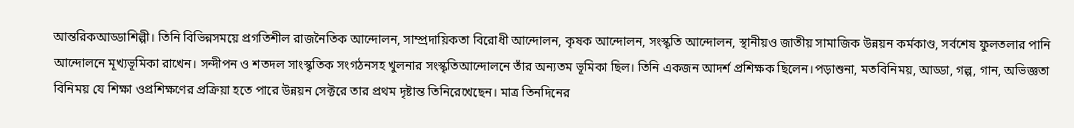আন্তরিকআড্ডাশিল্পী। তিনি বিভিন্নসময়ে প্রগতিশীল রাজনৈতিক আন্দোলন, সাম্প্রদায়িকতা বিরোধী আন্দোলন, কৃষক আন্দোলন, সংস্কৃতি আন্দোলন, স্থানীয়ও জাতীয় সামাজিক উন্নয়ন কর্মকাণ্ড, সর্বশেষ ফুলতলার পানি আন্দোলনে মূখ্যভূমিকা রাখেন। সন্দীপন ও শতদল সাংস্কৃতিক সংগঠনসহ খুলনার সংস্কৃতিআন্দোলনে তাঁর অন্যতম ভূমিকা ছিল। তিনি একজন আদর্শ প্রশিক্ষক ছিলেন।পড়াশুনা, মতবিনিময়, আড্ডা, গল্প, গান, অভিজ্ঞতা বিনিময় যে শিক্ষা ওপ্রশিক্ষণের প্রক্রিয়া হতে পারে উন্নয়ন সেক্টরে তার প্রথম দৃষ্টান্ত তিনিরেখেছেন। মাত্র তিনদিনের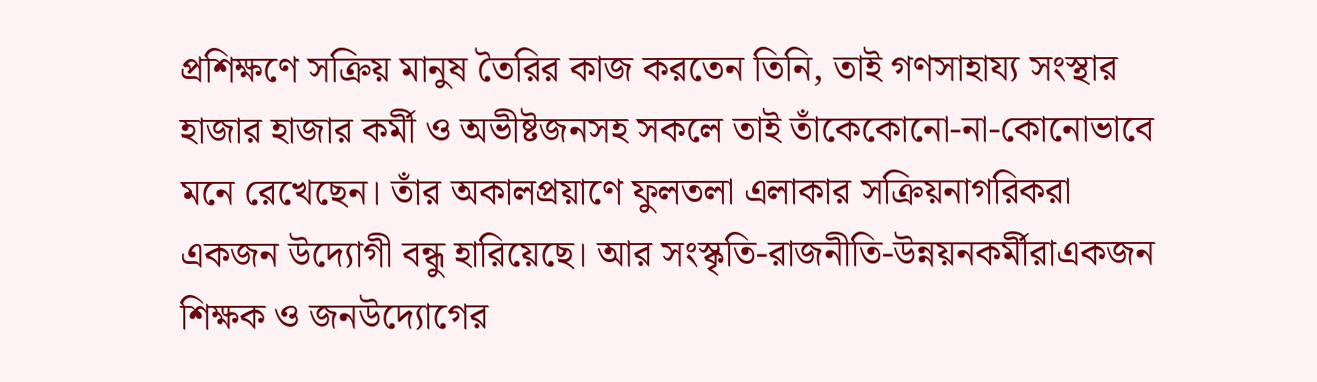প্রশিক্ষণে সক্রিয় মানুষ তৈরির কাজ করতেন তিনি, তাই গণসাহায্য সংস্থার হাজার হাজার কর্মী ও অভীষ্টজনসহ সকলে তাই তাঁকেকোনো-না-কোনোভাবে মনে রেখেছেন। তাঁর অকালপ্রয়াণে ফুলতলা এলাকার সক্রিয়নাগরিকরা একজন উদ্যোগী বন্ধু হারিয়েছে। আর সংস্কৃতি-রাজনীতি-উন্নয়নকর্মীরাএকজন শিক্ষক ও জনউদ্যোগের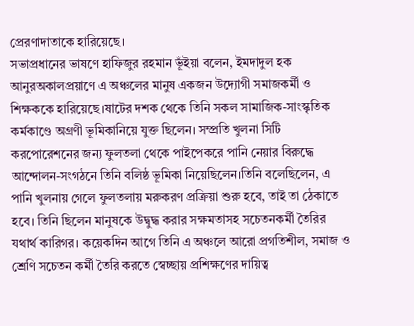প্রেরণাদাতাকে হারিয়েছে।
সভাপ্রধানের ভাষণে হাফিজুর রহমান ভূঁইয়া বলেন, ইমদাদুল হক আনুরঅকালপ্রয়াণে এ অঞ্চলের মানুষ একজন উদ্যোগী সমাজকর্মী ও শিক্ষককে হারিয়েছে।ষাটের দশক থেকে তিনি সকল সামাজিক-সাংস্কৃতিক কর্মকাণ্ডে অগ্রণী ভূমিকানিয়ে যুক্ত ছিলেন। সম্প্রতি খুলনা সিটি করপোরেশনের জন্য ফুলতলা থেকে পাইপেকরে পানি নেয়ার বিরুদ্ধে আন্দোলন-সংগঠনে তিনি বলিষ্ঠ ভূমিকা নিয়েছিলেন।তিনি বলেছিলেন, এ পানি খুলনায় গেলে ফুলতলায় মরুকরণ প্রক্রিয়া শুরু হবে, তাই তা ঠেকাতে হবে। তিনি ছিলেন মানুষকে উদ্বুদ্ধ করার সক্ষমতাসহ সচেতনকর্মী তৈরির যথার্থ কারিগর। কয়েকদিন আগে তিনি এ অঞ্চলে আরো প্রগতিশীল, সমাজ ও শ্রেণি সচেতন কর্মী তৈরি করতে স্বেচ্ছায় প্রশিক্ষণের দায়িত্ব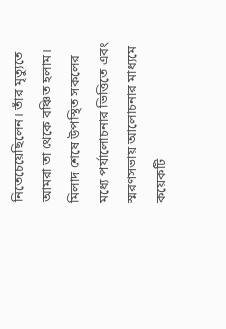নিতেচেয়েছিলেন। তাঁর মৃত্যুতে আমরা তা থেকে বঞ্চিত হলাম।
মিলাদ শেষে উপস্থিত সকলের মধ্যে পর্যালোচনার ভিত্তিতে এবং স্মরণসভায় আলোচনার মাধ্যমে কয়েকটি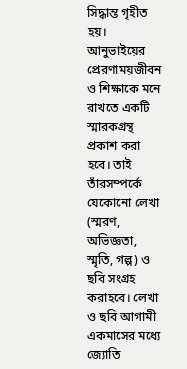সিদ্ধান্ত গৃহীত হয়।
আনুভাইয়ের প্রেরণাময়জীবন ও শিক্ষাকে মনে রাখতে একটি স্মারকগ্রন্থ প্রকাশ করা হবে। তাই তাঁরসম্পর্কে যেকোনো লেখা (স্মরণ, অভিজ্ঞতা, স্মৃতি, গল্প) ও ছবি সংগ্রহ করাহবে। লেখা ও ছবি আগামী একমাসের মধ্যে জ্যোতি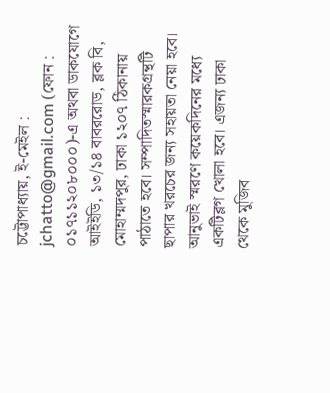চট্টোপাধ্যায়, ই-মেইল : jchatto@gmail.com (ফোন : ০১৭১১২০৮০০০)-এ অথবা ডাকযোগে আইইডি, ১৩/১৪ বাবররোড, ব্লক বি, মোহাম্মদপুর, ঢাকা ১২০৭ ঠিকানায় পাঠাতে হবে। সম্পাদিতস্মারকগ্রন্থটি ছাপার খরচের জন্য সহায়তা নেয়া হবে।
আনুভাই স্মরণে কয়েকদিনের মধ্যে একটিব্লগ খোলা হবে। এজন্য ঢাকা থেকে মুজিব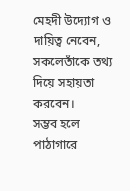মেহদী উদ্যোগ ও দায়িত্ব নেবেন, সকলেতাঁকে তথ্য দিয়ে সহায়তা করবেন।
সম্ভব হলে পাঠাগারে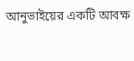আনুভাইয়ের একটি আবক্ষ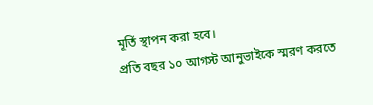মূর্তি স্থাপন করা হবে।
প্রতি বছর ১০ আগস্ট আনুভাইকে স্মরণ করতে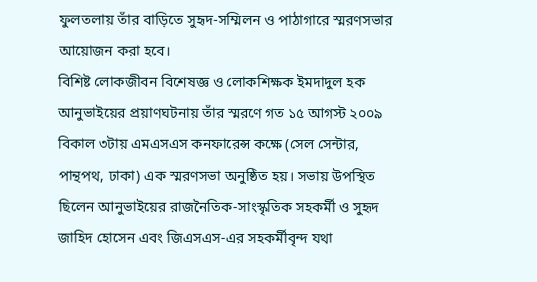ফুলতলায় তাঁর বাড়িতে সুহৃদ-সম্মিলন ও পাঠাগারে স্মরণসভার আয়োজন করা হবে।
বিশিষ্ট লোকজীবন বিশেষজ্ঞ ও লোকশিক্ষক ইমদাদুল হক আনুভাইয়ের প্রয়াণঘটনায় তাঁর স্মরণে গত ১৫ আগস্ট ২০০৯ বিকাল ৩টায় এমএসএস কনফারেন্স কক্ষে (সেল সেন্টার, পান্থপথ, ঢাকা) এক স্মরণসভা অনুষ্ঠিত হয়। সভায় উপস্থিত ছিলেন আনুভাইয়ের রাজনৈতিক-সাংস্কৃতিক সহকর্মী ও সুহৃদ জাহিদ হোসেন এবং জিএসএস-এর সহকর্মীবৃন্দ যথা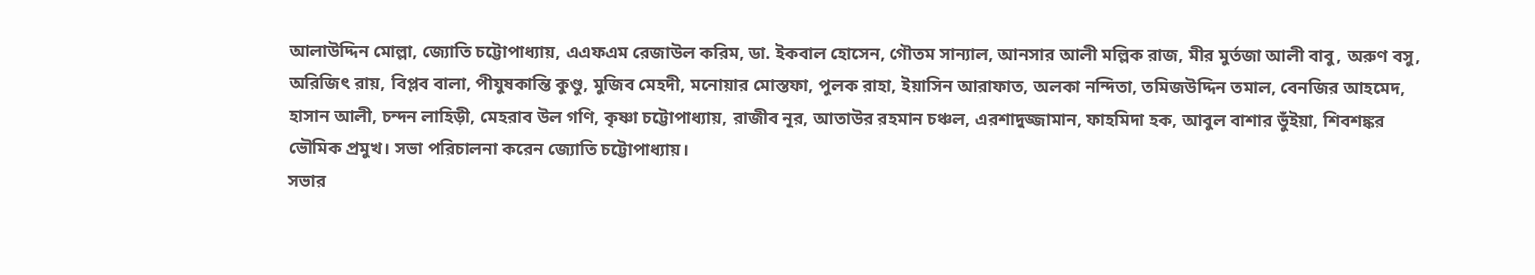আলাউদ্দিন মোল্লা, জ্যোতি চট্টোপাধ্যায়, এএফএম রেজাউল করিম, ডা. ইকবাল হোসেন, গৌতম সান্যাল, আনসার আলী মল্লিক রাজ, মীর মুর্তজা আলী বাবু, অরুণ বসু, অরিজিৎ রায়, বিপ্লব বালা, পীযুষকান্তি কুণ্ডু, মুজিব মেহদী, মনোয়ার মোস্তফা, পুলক রাহা, ইয়াসিন আরাফাত, অলকা নন্দিতা, তমিজউদ্দিন তমাল, বেনজির আহমেদ, হাসান আলী, চন্দন লাহিড়ী, মেহরাব উল গণি, কৃষ্ণা চট্টোপাধ্যায়, রাজীব নূর, আতাউর রহমান চঞ্চল, এরশাদুজ্জামান, ফাহমিদা হক, আবুল বাশার ভুঁইয়া, শিবশঙ্কর ভৌমিক প্রমুখ। সভা পরিচালনা করেন জ্যোতি চট্টোপাধ্যায়।
সভার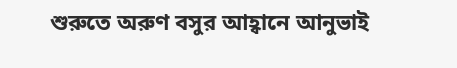শুরুতে অরুণ বসুর আহ্বানে আনুভাই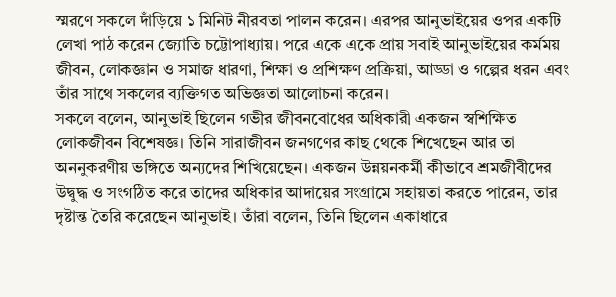স্মরণে সকলে দাঁড়িয়ে ১ মিনিট নীরবতা পালন করেন। এরপর আনুভাইয়ের ওপর একটি লেখা পাঠ করেন জ্যোতি চট্টোপাধ্যায়। পরে একে একে প্রায় সবাই আনুভাইয়ের কর্মময় জীবন, লোকজ্ঞান ও সমাজ ধারণা, শিক্ষা ও প্রশিক্ষণ প্রক্রিয়া, আড্ডা ও গল্পের ধরন এবং তাঁর সাথে সকলের ব্যক্তিগত অভিজ্ঞতা আলোচনা করেন।
সকলে বলেন, আনুভাই ছিলেন গভীর জীবনবোধের অধিকারী একজন স্বশিক্ষিত লোকজীবন বিশেষজ্ঞ। তিনি সারাজীবন জনগণের কাছ থেকে শিখেছেন আর তা অননুকরণীয় ভঙ্গিতে অন্যদের শিখিয়েছেন। একজন উন্নয়নকর্মী কীভাবে শ্রমজীবীদের উদ্বুদ্ধ ও সংগঠিত করে তাদের অধিকার আদায়ের সংগ্রামে সহায়তা করতে পারেন, তার দৃষ্টান্ত তৈরি করেছেন আনুভাই। তাঁরা বলেন, তিনি ছিলেন একাধারে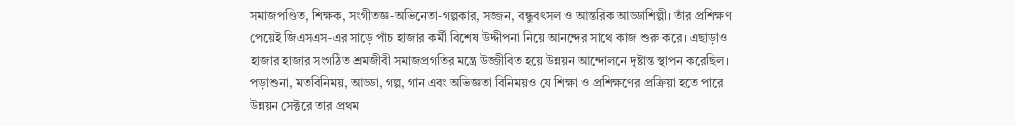সমাজপণ্ডিত, শিক্ষক, সংগীতজ্ঞ-অভিনেতা-গল্পকার, সজ্জন, বন্ধুবৎসল ও আন্তরিক আড্ডাশিল্পী। তাঁর প্রশিক্ষণ পেয়েই জিএসএস-এর সাড়ে পাঁচ হাজার কর্মী বিশেষ উদ্দীপনা নিয়ে আনন্দের সাথে কাজ শুরু করে। এছাড়াও হাজার হাজার সংগঠিত শ্রমজীবী সমাজপ্রগতির মন্ত্রে উজ্জীবিত হয়ে উন্নয়ন আন্দোলনে দৃষ্টান্ত স্থাপন করেছিল। পড়াশুনা, মতবিনিময়, আড্ডা, গল্প, গান এবং অভিজ্ঞতা বিনিময়ও যে শিক্ষা ও প্রশিক্ষণের প্রক্রিয়া হতে পারে উন্নয়ন সেক্টরে তার প্রথম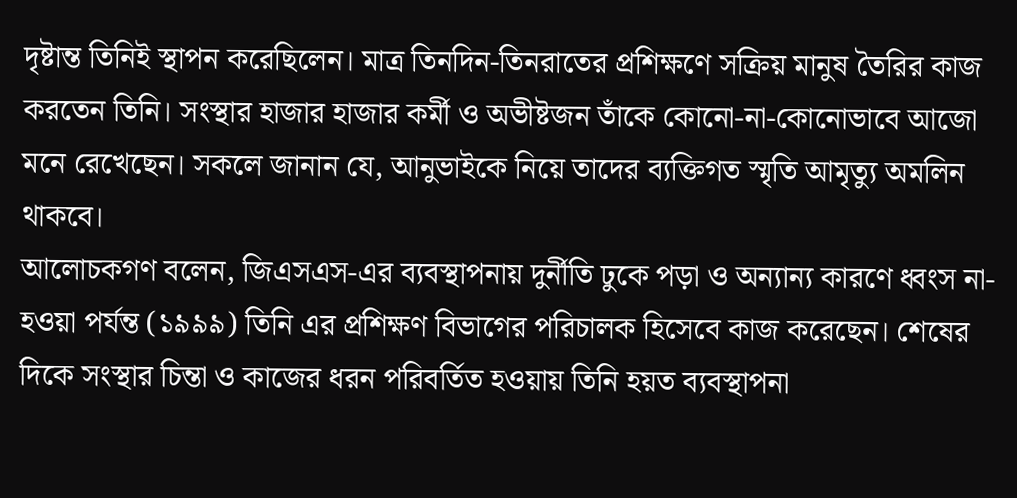দৃষ্টান্ত তিনিই স্থাপন করেছিলেন। মাত্র তিনদিন-তিনরাতের প্রশিক্ষণে সক্রিয় মানুষ তৈরির কাজ করতেন তিনি। সংস্থার হাজার হাজার কর্মী ও অভীষ্টজন তাঁকে কোনো-না-কোনোভাবে আজো মনে রেখেছেন। সকলে জানান যে, আনুভাইকে নিয়ে তাদের ব্যক্তিগত স্মৃতি আমৃত্যু অমলিন থাকবে।
আলোচকগণ বলেন, জিএসএস-এর ব্যবস্থাপনায় দুর্নীতি ঢুকে পড়া ও অন্যান্য কারণে ধ্বংস না-হওয়া পর্যন্ত (১৯৯৯) তিনি এর প্রশিক্ষণ বিভাগের পরিচালক হিসেবে কাজ করেছেন। শেষের দিকে সংস্থার চিন্তা ও কাজের ধরন পরিবর্তিত হওয়ায় তিনি হয়ত ব্যবস্থাপনা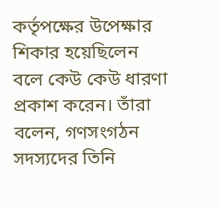কর্তৃপক্ষের উপেক্ষার শিকার হয়েছিলেন বলে কেউ কেউ ধারণা প্রকাশ করেন। তাঁরা বলেন, গণসংগঠন সদস্যদের তিনি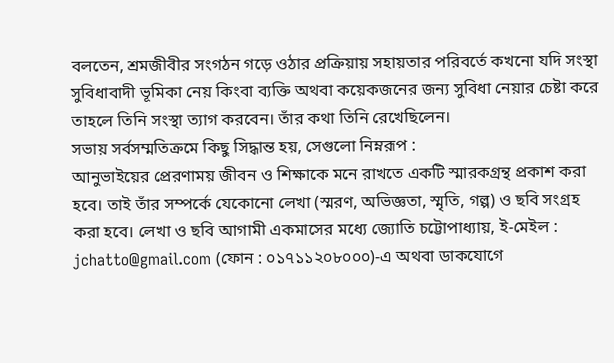বলতেন, শ্রমজীবীর সংগঠন গড়ে ওঠার প্রক্রিয়ায় সহায়তার পরিবর্তে কখনো যদি সংস্থা সুবিধাবাদী ভূমিকা নেয় কিংবা ব্যক্তি অথবা কয়েকজনের জন্য সুবিধা নেয়ার চেষ্টা করে তাহলে তিনি সংস্থা ত্যাগ করবেন। তাঁর কথা তিনি রেখেছিলেন।
সভায় সর্বসম্মতিক্রমে কিছু সিদ্ধান্ত হয়, সেগুলো নিম্নরূপ :
আনুভাইয়ের প্রেরণাময় জীবন ও শিক্ষাকে মনে রাখতে একটি স্মারকগ্রন্থ প্রকাশ করা হবে। তাই তাঁর সম্পর্কে যেকোনো লেখা (স্মরণ, অভিজ্ঞতা, স্মৃতি, গল্প) ও ছবি সংগ্রহ করা হবে। লেখা ও ছবি আগামী একমাসের মধ্যে জ্যোতি চট্টোপাধ্যায়, ই-মেইল : jchatto@gmail.com (ফোন : ০১৭১১২০৮০০০)-এ অথবা ডাকযোগে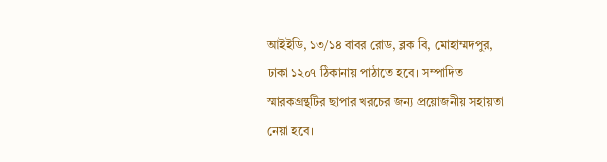আইইডি, ১৩/১৪ বাবর রোড, ব্লক বি, মোহাম্মদপুর, ঢাকা ১২০৭ ঠিকানায় পাঠাতে হবে। সম্পাদিত স্মারকগ্রন্থটির ছাপার খরচের জন্য প্রয়োজনীয় সহায়তা নেয়া হবে।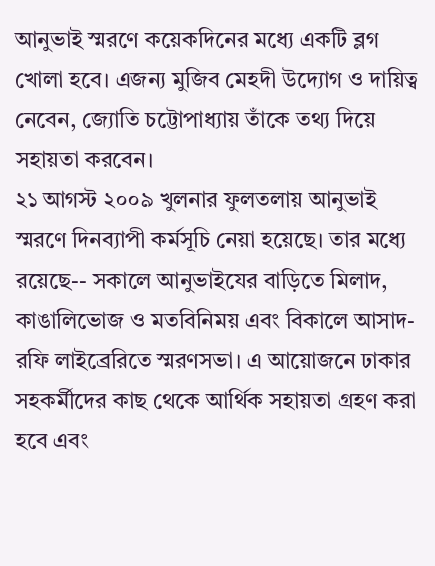আনুভাই স্মরণে কয়েকদিনের মধ্যে একটি ব্লগ খোলা হবে। এজন্য মুজিব মেহদী উদ্যোগ ও দায়িত্ব নেবেন, জ্যোতি চট্টোপাধ্যায় তাঁকে তথ্য দিয়ে সহায়তা করবেন।
২১ আগস্ট ২০০৯ খুলনার ফুলতলায় আনুভাই স্মরণে দিনব্যাপী কর্মসূচি নেয়া হয়েছে। তার মধ্যে রয়েছে-- সকালে আনুভাইযের বাড়িতে মিলাদ, কাঙালিভোজ ও মতবিনিময় এবং বিকালে আসাদ-রফি লাইব্রেরিতে স্মরণসভা। এ আয়োজনে ঢাকার সহকর্মীদের কাছ থেকে আর্থিক সহায়তা গ্রহণ করা হবে এবং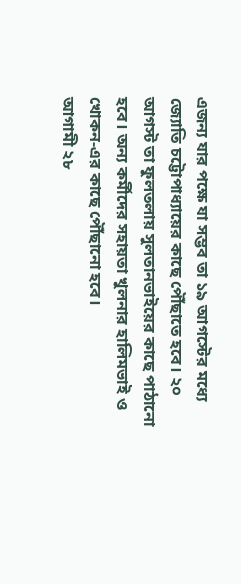এজন্য যার পক্ষে যা সম্ভব তা ১৯ আগস্টের মধ্যে জ্যোতি চট্টোপাধ্যায়ের কাছে পৌঁছাতে হবে। ২০ আগস্ট তা ফুলতলায় সুলতানভাইয়ের কাছে পাঠানো হবে। অন্য কর্মীদের সহায়তা খুলনার হালিমভাই ও খোকন-এর কাছে পৌঁছানো হবে।
আগামী ২৮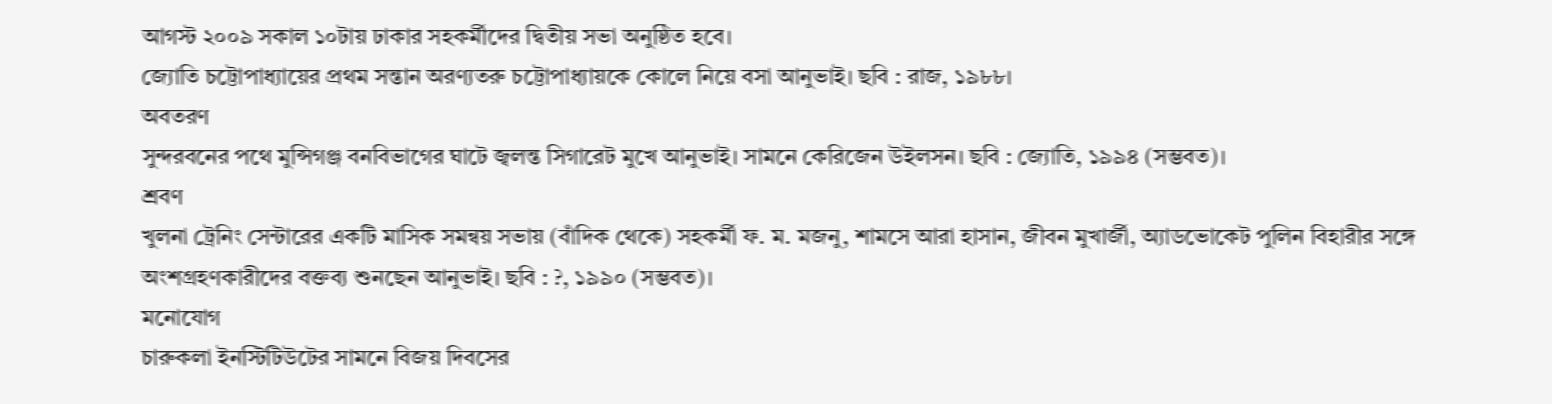আগস্ট ২০০৯ সকাল ১০টায় ঢাকার সহকর্মীদের দ্বিতীয় সভা অনুষ্ঠিত হবে।
জ্যোতি চট্টোপাধ্যায়ের প্রথম সন্তান অরণ্যতরু চট্টোপাধ্যায়কে কোলে নিয়ে বসা আনুভাই। ছবি : রাজ, ১৯৮৮।
অবতরণ
সুন্দরবনের পথে মুন্সিগঞ্জ বনবিভাগের ঘাটে জ্বলন্ত সিগারেট মুখে আনুভাই। সামনে কেরিজেন উইলসন। ছবি : জ্যোতি, ১৯৯৪ (সম্ভবত)।
শ্রবণ
খুলনা ট্রেনিং সেন্টারের একটি মাসিক সমন্বয় সভায় (বাঁদিক থেকে) সহকর্মী ফ. ম. মজনু, শামসে আরা হাসান, জীবন মুখার্জী, অ্যাডভোকেট পুলিন বিহারীর সঙ্গে অংশগ্রহণকারীদের বক্তব্য শুনছেন আনুভাই। ছবি : ?, ১৯৯০ (সম্ভবত)।
মনোযোগ
চারুকলা ইনস্টিটিউটের সামনে বিজয় দিবসের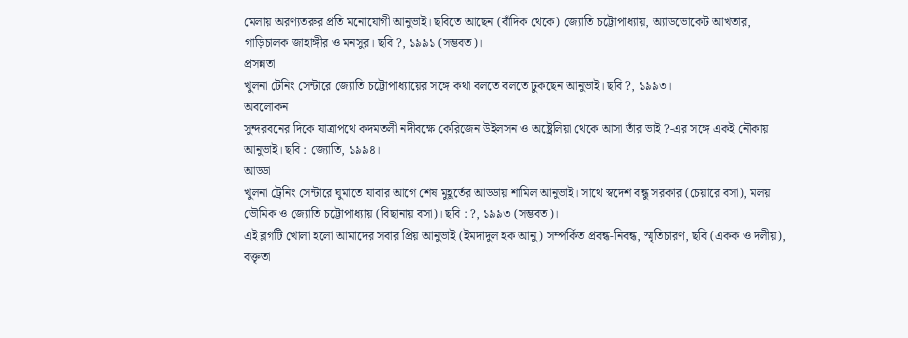মেলায় অরণ্যতরুর প্রতি মনোযোগী আনুভাই। ছবিতে আছেন (বাঁদিক থেকে) জ্যোতি চট্টোপাধ্যায়, অ্যাডভোকেট আখতার, গাড়িচালক জাহাঙ্গীর ও মনসুর। ছবি ?, ১৯৯১ (সম্ভবত)।
প্রসন্নতা
খুলনা টেনিং সেন্টারে জ্যোতি চট্টোপাধ্যায়ের সঙ্গে কথা বলতে বলতে ঢুকছেন আনুভাই। ছবি ?, ১৯৯৩।
অবলোকন
সুন্দরবনের দিকে যাত্রাপথে কদমতলী নদীবক্ষে কেরিজেন উইলসন ও অষ্ট্রেলিয়া থেকে আসা তাঁর ভাই ?-এর সঙ্গে একই নৌকায় আনুভাই। ছবি : জ্যোতি, ১৯৯৪।
আড্ডা
খুলনা ট্রেনিং সেন্টারে ঘুমাতে যাবার আগে শেষ মুহূর্তের আড্ডায় শামিল আনুভাই। সাথে স্বদেশ বন্ধু সরকার (চেয়ারে বসা), মলয় ভৌমিক ও জ্যোতি চট্টোপাধ্যায় (বিছানায় বসা)। ছবি : ?, ১৯৯৩ (সম্ভবত)।
এই ব্লগটি খোলা হলো আমাদের সবার প্রিয় আনুভাই (ইমদাদুল হক আনু) সম্পর্কিত প্রবন্ধ-নিবন্ধ, স্মৃতিচারণ, ছবি (একক ও দলীয়), বক্তৃতা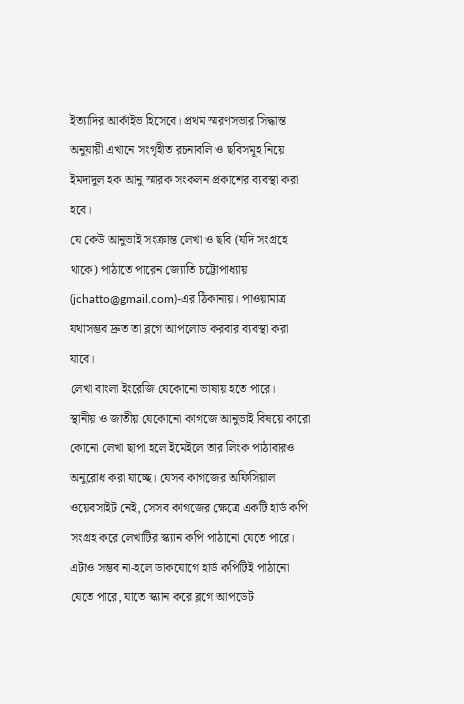ইত্যাদির আর্কাইভ হিসেবে। প্রথম স্মরণসভার সিদ্ধান্ত অনুযায়ী এখানে সংগৃহীত রচনাবলি ও ছবিসমূহ নিয়ে ইমদাদুল হক আনু স্মারক সংকলন প্রকাশের ব্যবস্থা করা হবে।
যে কেউ আনুভাই সংক্রান্ত লেখা ও ছবি (যদি সংগ্রহে থাকে) পাঠাতে পারেন জ্যোতি চট্টোপাধ্যায় (jchatto@gmail.com)-এর ঠিকানায়। পাওয়ামাত্র যথাসম্ভব দ্রুত তা ব্লগে আপলোড করবার ব্যবস্থা করা যাবে।
লেখা বাংলা ইংরেজি যেকোনো ভাষায় হতে পারে।
স্থানীয় ও জাতীয় যেকোনো কাগজে আনুভাই বিষয়ে কারো কোনো লেখা ছাপা হলে ইমেইলে তার লিংক পাঠাবারও অনুরোধ করা যাচ্ছে। যেসব কাগজের অফিসিয়াল ওয়েবসাইট নেই, সেসব কাগজের ক্ষেত্রে একটি হার্ড কপি সংগ্রহ করে লেখাটির স্ক্যান কপি পাঠানো যেতে পারে। এটাও সম্ভব না-হলে ডাকযোগে হার্ড কপিটিই পাঠানো যেতে পারে, যাতে স্ক্যান করে ব্লগে আপডেট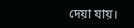দেয়া যায়।